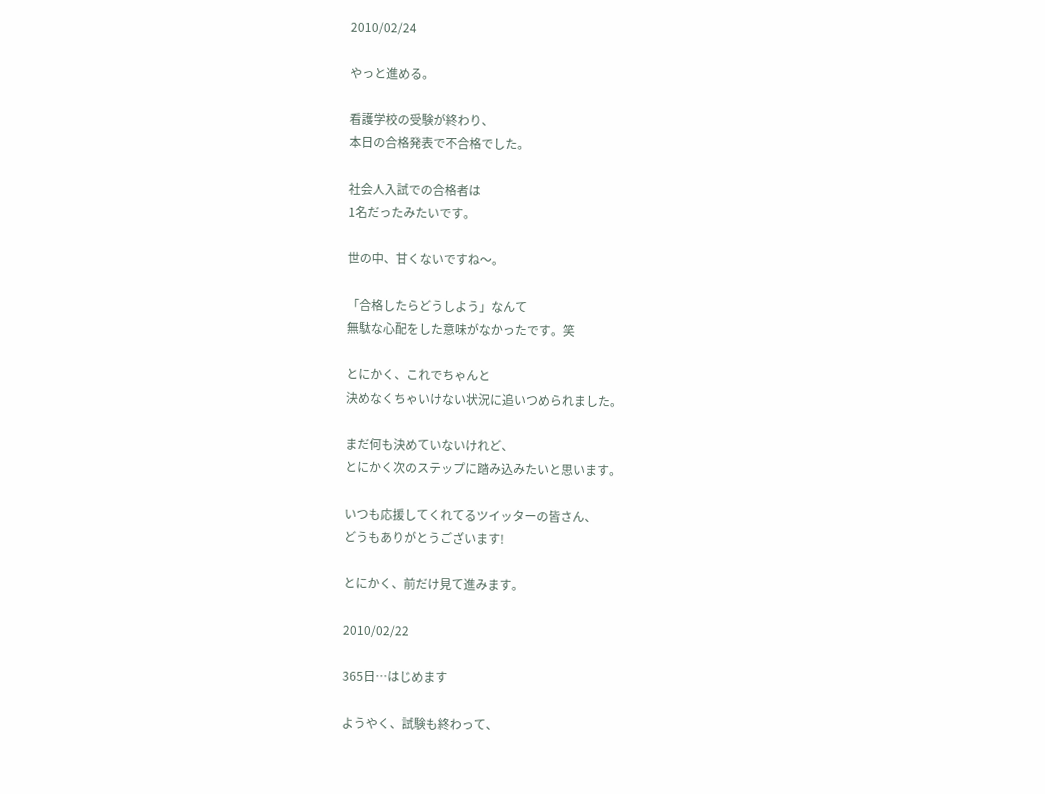2010/02/24

やっと進める。

看護学校の受験が終わり、
本日の合格発表で不合格でした。

社会人入試での合格者は
1名だったみたいです。

世の中、甘くないですね〜。

「合格したらどうしよう」なんて
無駄な心配をした意味がなかったです。笑

とにかく、これでちゃんと
決めなくちゃいけない状況に追いつめられました。

まだ何も決めていないけれど、
とにかく次のステップに踏み込みたいと思います。

いつも応援してくれてるツイッターの皆さん、
どうもありがとうございます!

とにかく、前だけ見て進みます。

2010/02/22

365日…はじめます

ようやく、試験も終わって、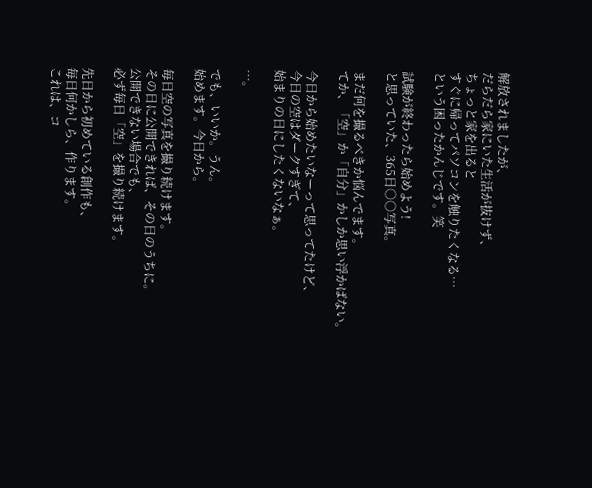解放されましたが、
だらだら家にいた生活が抜けず、
ちょっと家を出ると
すぐに帰ってパソコンを触りたくなる…
という困ったかんじです。笑

試験が終わったら始めよう!
と思っていた、365日○○写真。

まだ何を撮るべきか悩んでます。
てか、「空」か「自分」かしか思い浮かばない。

今日から始めたいなーって思ってたけど、
今日の空はダークすぎて、
始まりの日にしたくないなぁ。

…。

でも、いいか。うん。
始めます。今日から。

毎日空の写真を撮り続けます。
その日に公開できれば、その日のうちに。
公開できない場合でも、
必ず毎日「空」を撮り続けます。

先日から初めている創作も、
毎日何かしら、作ります。
これは、コ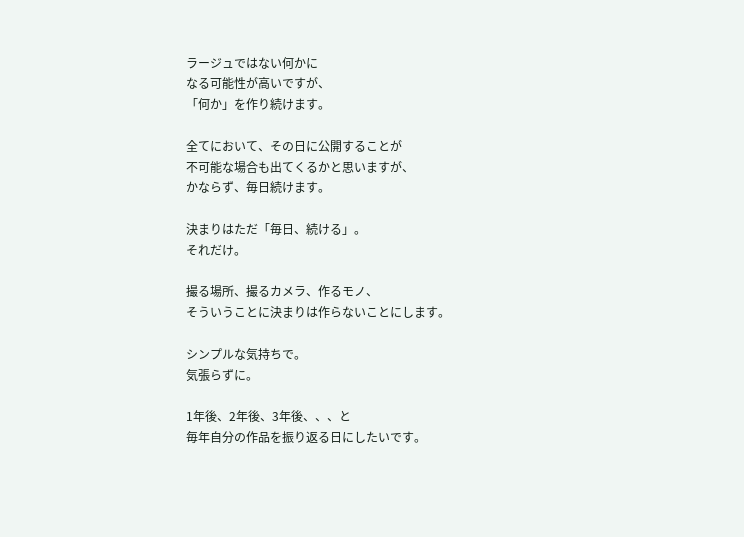ラージュではない何かに
なる可能性が高いですが、
「何か」を作り続けます。

全てにおいて、その日に公開することが
不可能な場合も出てくるかと思いますが、
かならず、毎日続けます。

決まりはただ「毎日、続ける」。
それだけ。

撮る場所、撮るカメラ、作るモノ、
そういうことに決まりは作らないことにします。

シンプルな気持ちで。
気張らずに。

1年後、2年後、3年後、、、と
毎年自分の作品を振り返る日にしたいです。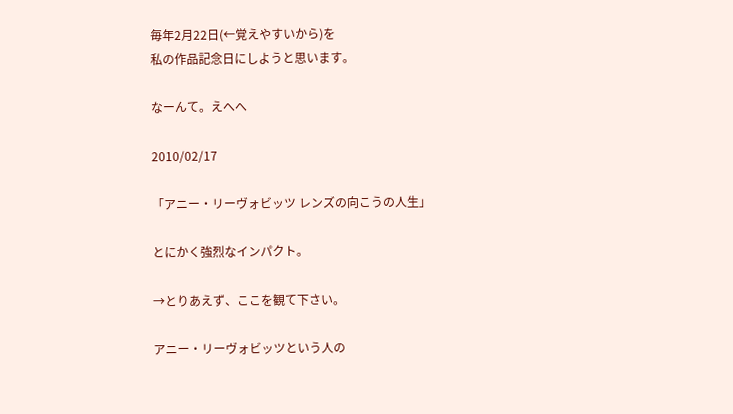毎年2月22日(←覚えやすいから)を
私の作品記念日にしようと思います。

なーんて。えへへ

2010/02/17

「アニー・リーヴォビッツ レンズの向こうの人生」

とにかく強烈なインパクト。

→とりあえず、ここを観て下さい。

アニー・リーヴォビッツという人の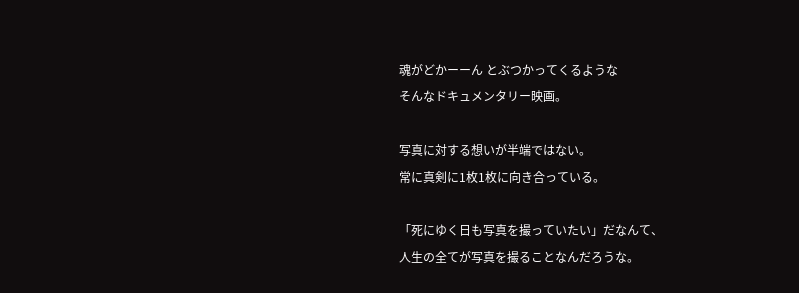魂がどかーーん とぶつかってくるような
そんなドキュメンタリー映画。

写真に対する想いが半端ではない。
常に真剣に1枚1枚に向き合っている。

「死にゆく日も写真を撮っていたい」だなんて、
人生の全てが写真を撮ることなんだろうな。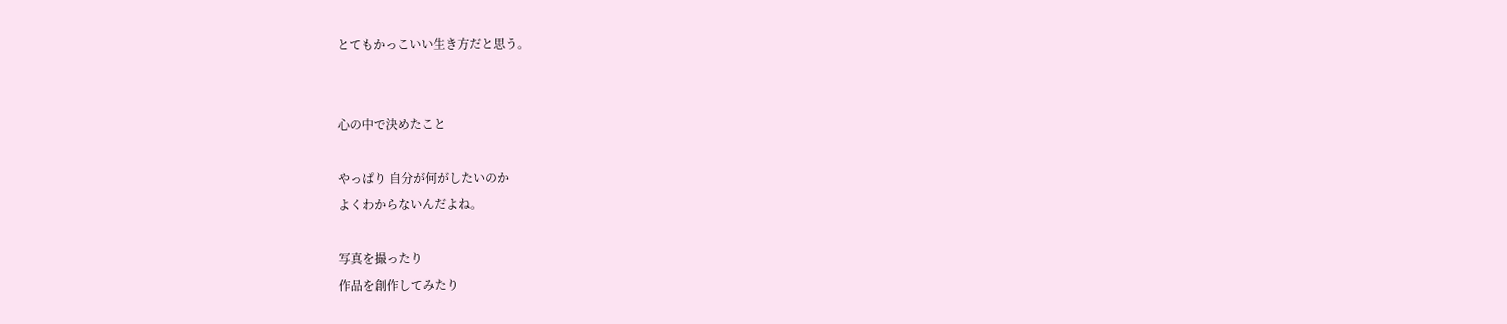とてもかっこいい生き方だと思う。


心の中で決めたこと

やっぱり 自分が何がしたいのか
よくわからないんだよね。

写真を撮ったり
作品を創作してみたり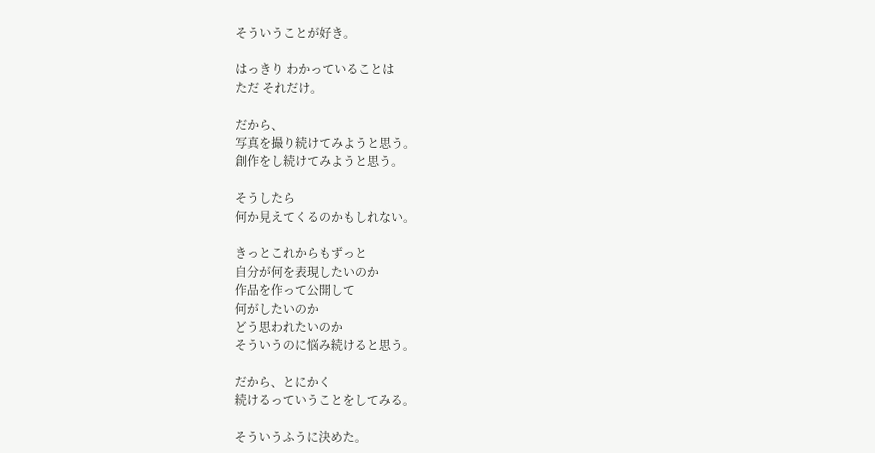そういうことが好き。

はっきり わかっていることは
ただ それだけ。

だから、
写真を撮り続けてみようと思う。
創作をし続けてみようと思う。

そうしたら
何か見えてくるのかもしれない。

きっとこれからもずっと
自分が何を表現したいのか
作品を作って公開して
何がしたいのか
どう思われたいのか
そういうのに悩み続けると思う。

だから、とにかく
続けるっていうことをしてみる。

そういうふうに決めた。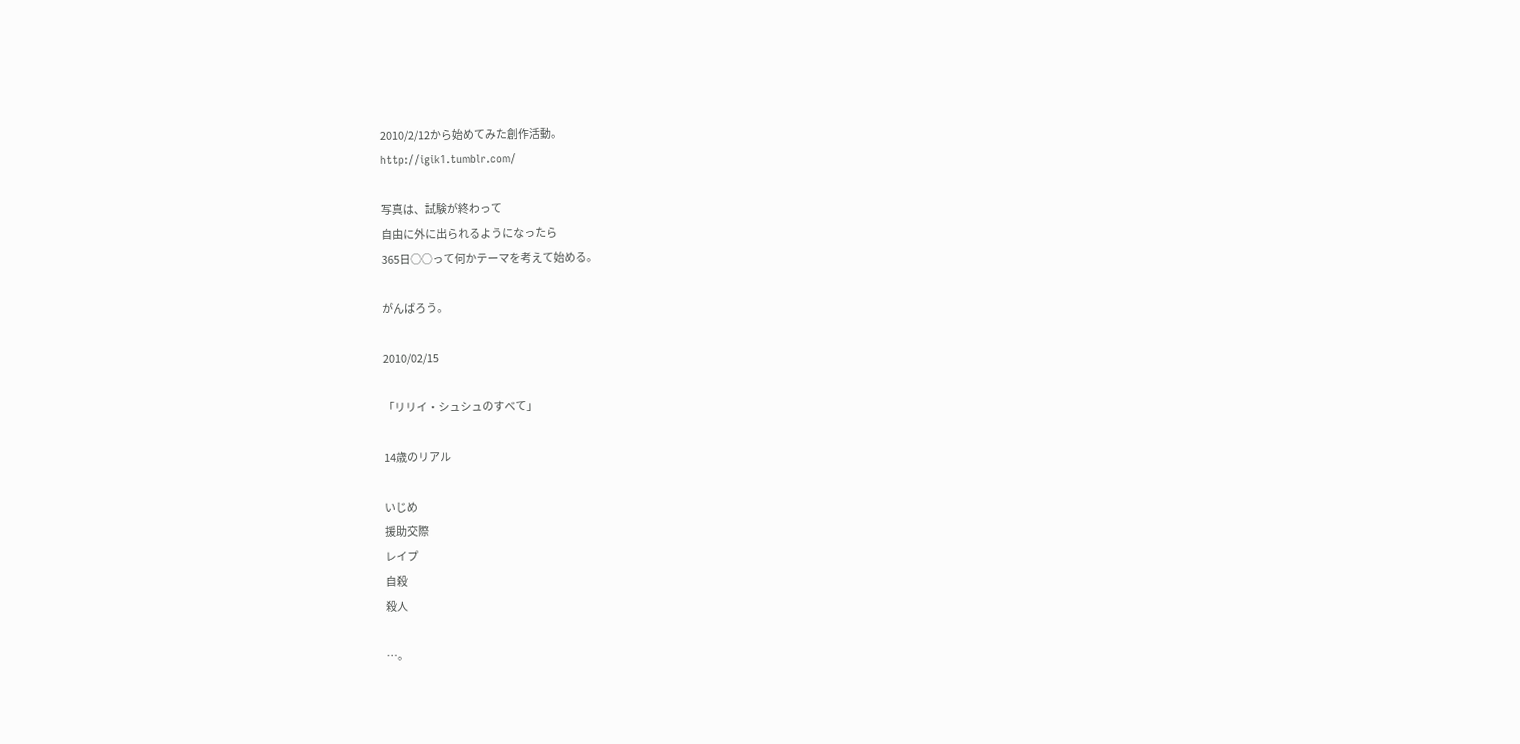2010/2/12から始めてみた創作活動。
http://igik1.tumblr.com/

写真は、試験が終わって
自由に外に出られるようになったら
365日○○って何かテーマを考えて始める。

がんばろう。

2010/02/15

「リリイ・シュシュのすべて」

14歳のリアル

いじめ
援助交際
レイプ
自殺
殺人

…。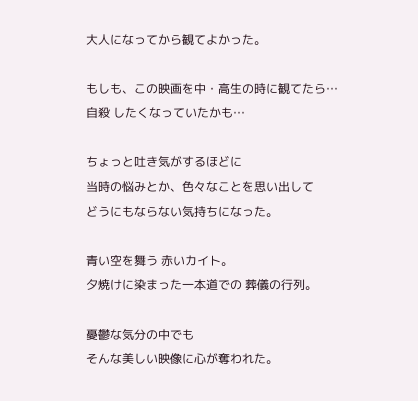大人になってから観てよかった。

もしも、この映画を中・高生の時に観てたら…
自殺 したくなっていたかも…

ちょっと吐き気がするほどに
当時の悩みとか、色々なことを思い出して
どうにもならない気持ちになった。

青い空を舞う 赤いカイト。
夕焼けに染まった一本道での 葬儀の行列。

憂鬱な気分の中でも
そんな美しい映像に心が奪われた。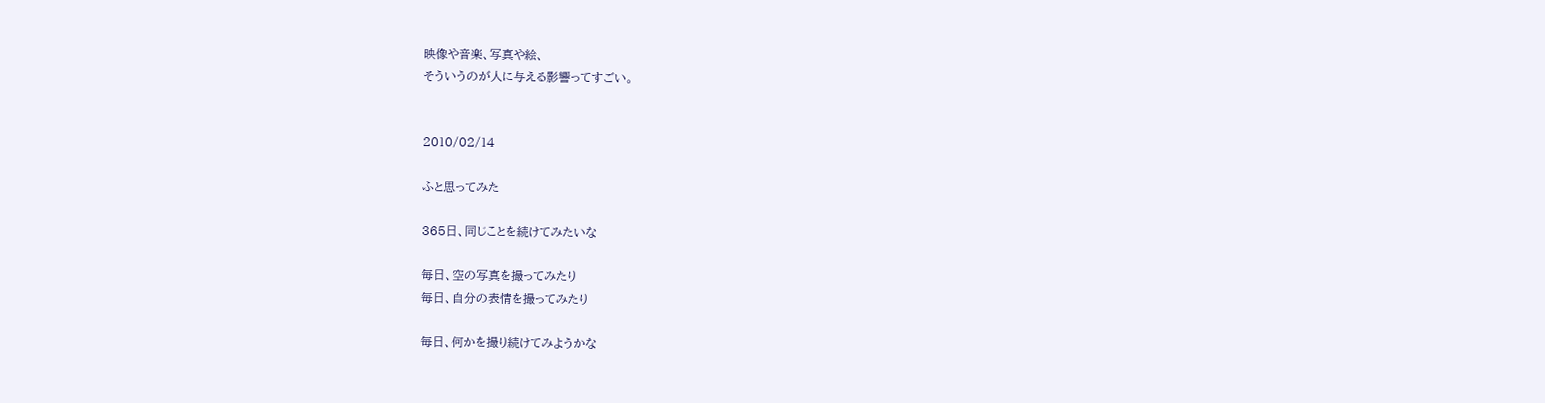映像や音楽、写真や絵、
そういうのが人に与える影響ってすごい。


2010/02/14

ふと思ってみた

365日、同じことを続けてみたいな

毎日、空の写真を撮ってみたり
毎日、自分の表情を撮ってみたり

毎日、何かを撮り続けてみようかな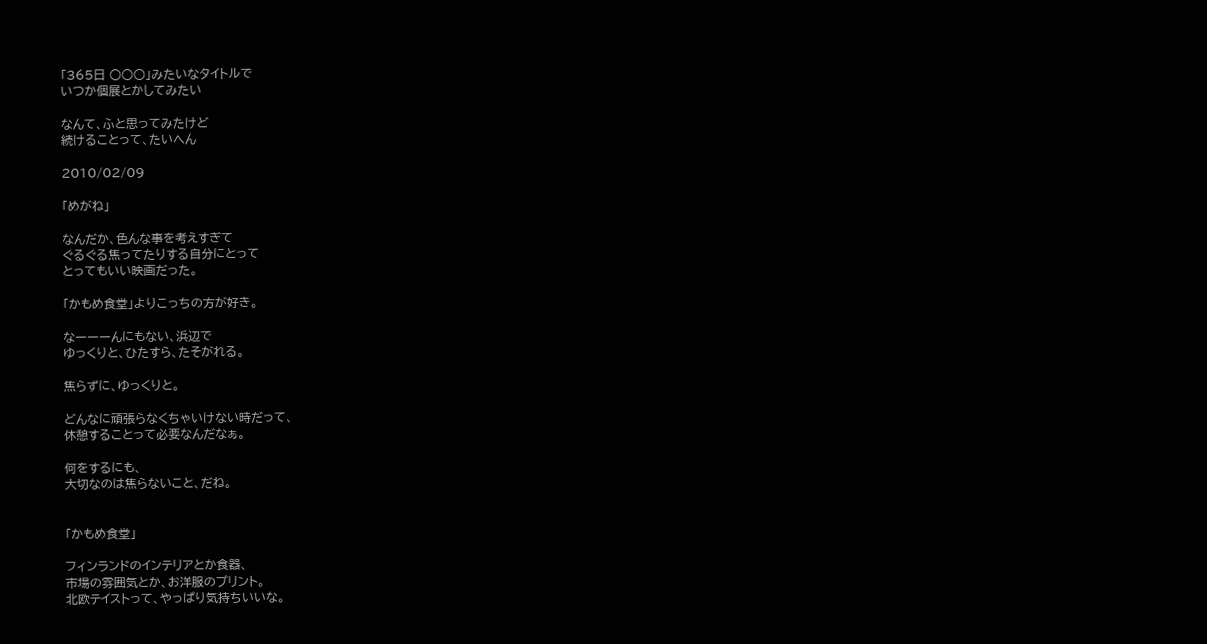「365日 ○○○」みたいなタイトルで
いつか個展とかしてみたい

なんて、ふと思ってみたけど
続けることって、たいへん

2010/02/09

「めがね」

なんだか、色んな事を考えすぎて
ぐるぐる焦ってたりする自分にとって
とってもいい映画だった。

「かもめ食堂」よりこっちの方が好き。

なーーーんにもない、浜辺で
ゆっくりと、ひたすら、たそがれる。

焦らずに、ゆっくりと。

どんなに頑張らなくちゃいけない時だって、
休憩することって必要なんだなぁ。

何をするにも、
大切なのは焦らないこと、だね。


「かもめ食堂」

フィンランドのインテリアとか食器、
市場の雰囲気とか、お洋服のプリント。
北欧テイストって、やっぱり気持ちいいな。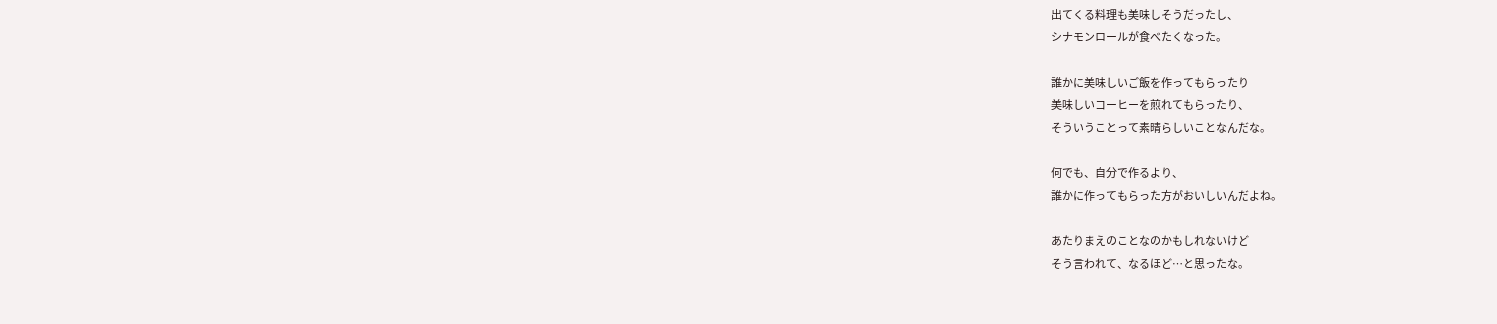出てくる料理も美味しそうだったし、
シナモンロールが食べたくなった。

誰かに美味しいご飯を作ってもらったり
美味しいコーヒーを煎れてもらったり、
そういうことって素晴らしいことなんだな。

何でも、自分で作るより、
誰かに作ってもらった方がおいしいんだよね。

あたりまえのことなのかもしれないけど
そう言われて、なるほど…と思ったな。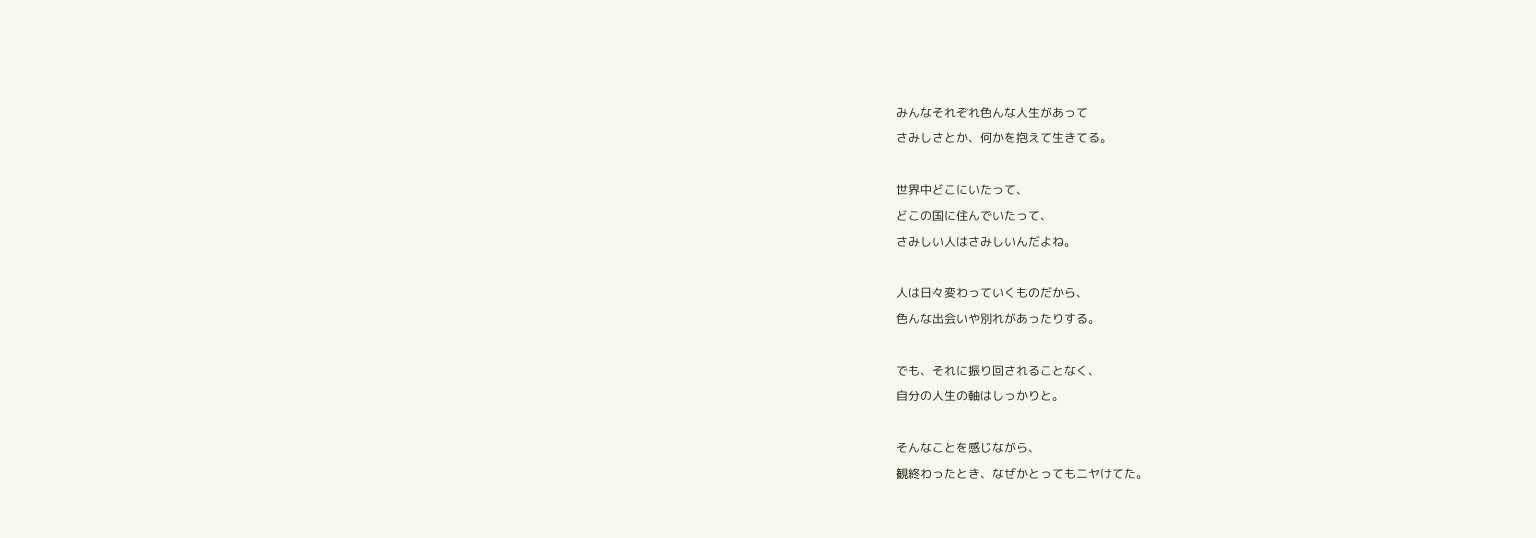みんなそれぞれ色んな人生があって
さみしさとか、何かを抱えて生きてる。

世界中どこにいたって、
どこの国に住んでいたって、
さみしい人はさみしいんだよね。

人は日々変わっていくものだから、
色んな出会いや別れがあったりする。

でも、それに振り回されることなく、
自分の人生の軸はしっかりと。

そんなことを感じながら、
観終わったとき、なぜかとってもニヤけてた。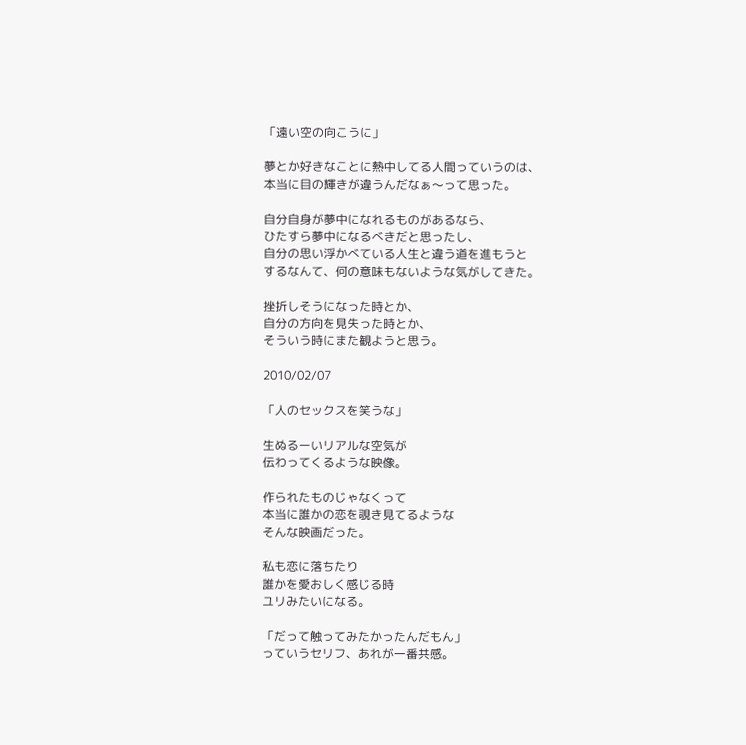「遠い空の向こうに」

夢とか好きなことに熱中してる人間っていうのは、
本当に目の輝きが違うんだなぁ〜って思った。

自分自身が夢中になれるものがあるなら、
ひたすら夢中になるべきだと思ったし、
自分の思い浮かべている人生と違う道を進もうと
するなんて、何の意味もないような気がしてきた。

挫折しそうになった時とか、
自分の方向を見失った時とか、
そういう時にまた観ようと思う。

2010/02/07

「人のセックスを笑うな」

生ぬるーいリアルな空気が
伝わってくるような映像。

作られたものじゃなくって
本当に誰かの恋を覗き見てるような
そんな映画だった。

私も恋に落ちたり
誰かを愛おしく感じる時
ユリみたいになる。

「だって触ってみたかったんだもん」
っていうセリフ、あれが一番共感。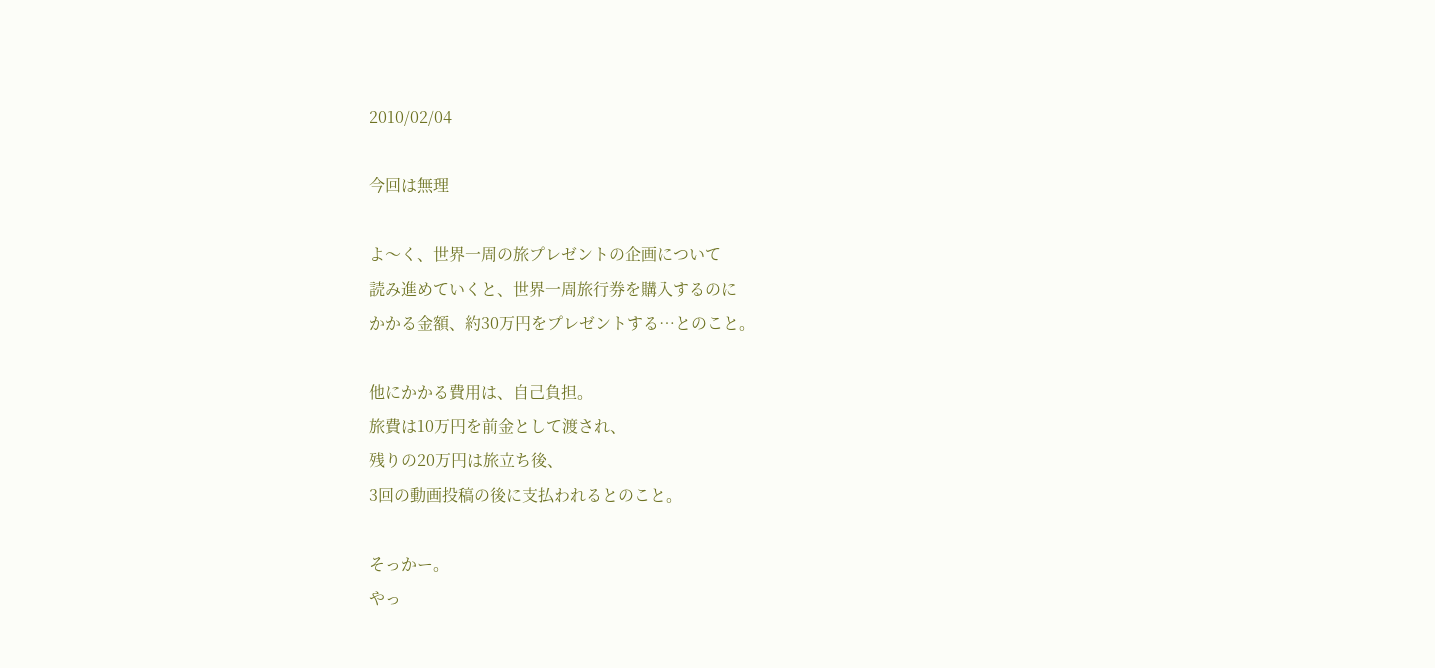2010/02/04

今回は無理

よ〜く、世界一周の旅プレゼントの企画について
読み進めていくと、世界一周旅行券を購入するのに
かかる金額、約30万円をプレゼントする…とのこと。

他にかかる費用は、自己負担。
旅費は10万円を前金として渡され、
残りの20万円は旅立ち後、
3回の動画投稿の後に支払われるとのこと。

そっかー。
やっ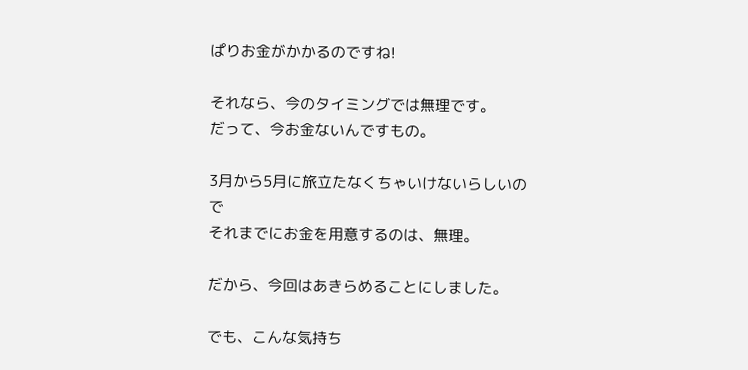ぱりお金がかかるのですね!

それなら、今のタイミングでは無理です。
だって、今お金ないんですもの。

3月から5月に旅立たなくちゃいけないらしいので
それまでにお金を用意するのは、無理。

だから、今回はあきらめることにしました。

でも、こんな気持ち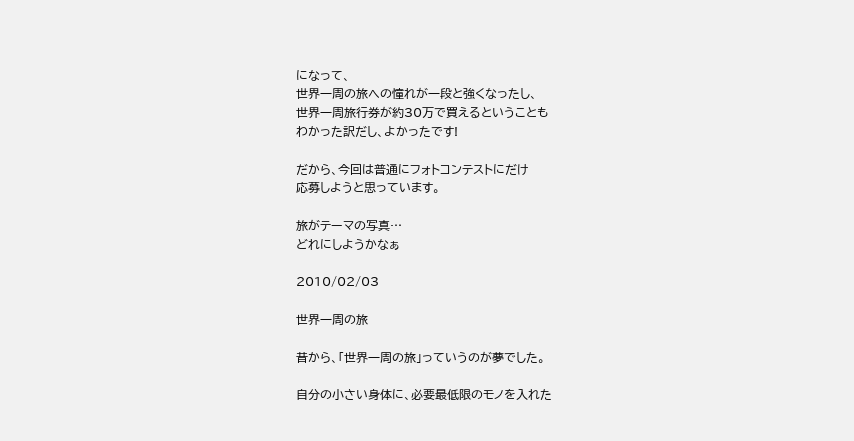になって、
世界一周の旅への憧れが一段と強くなったし、
世界一周旅行券が約30万で買えるということも
わかった訳だし、よかったです!

だから、今回は普通にフォトコンテストにだけ
応募しようと思っています。

旅がテーマの写真…
どれにしようかなぁ

2010/02/03

世界一周の旅

昔から、「世界一周の旅」っていうのが夢でした。

自分の小さい身体に、必要最低限のモノを入れた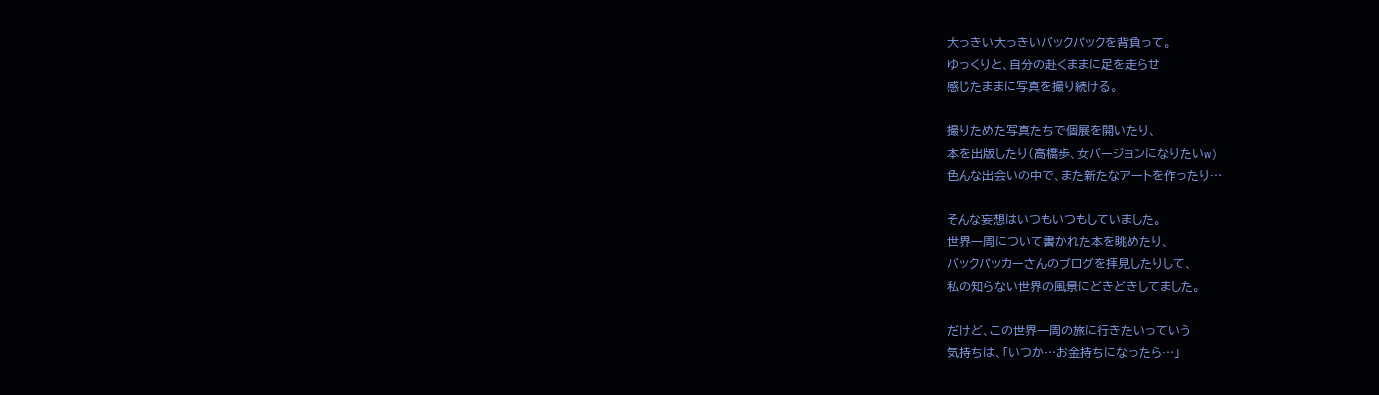大っきい大っきいバックパックを背負って。
ゆっくりと、自分の赴くままに足を走らせ
感じたままに写真を撮り続ける。

撮りためた写真たちで個展を開いたり、
本を出版したり(高橋歩、女バージョンになりたいw)
色んな出会いの中で、また新たなアートを作ったり…

そんな妄想はいつもいつもしていました。
世界一周について書かれた本を眺めたり、
バックパッカーさんのブログを拝見したりして、
私の知らない世界の風景にどきどきしてました。

だけど、この世界一周の旅に行きたいっていう
気持ちは、「いつか…お金持ちになったら…」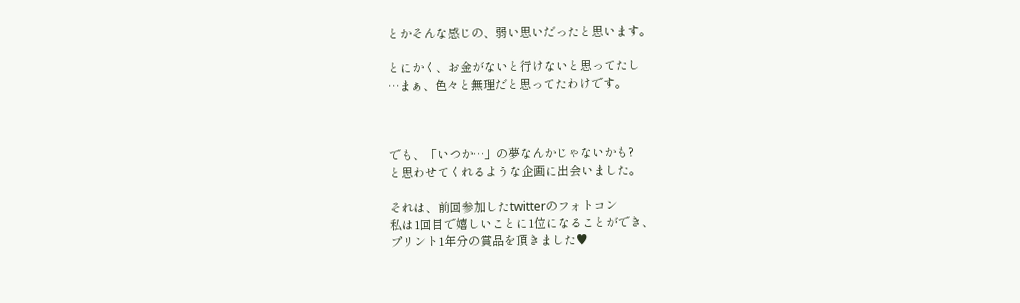とかそんな感じの、弱い思いだったと思います。

とにかく、お金がないと行けないと思ってたし
…まぁ、色々と無理だと思ってたわけです。



でも、「いつか…」の夢なんかじゃないかも?
と思わせてくれるような企画に出会いました。

それは、前回参加したtwitterのフォトコン
私は1回目で嬉しいことに1位になることができ、
プリント1年分の賞品を頂きました♥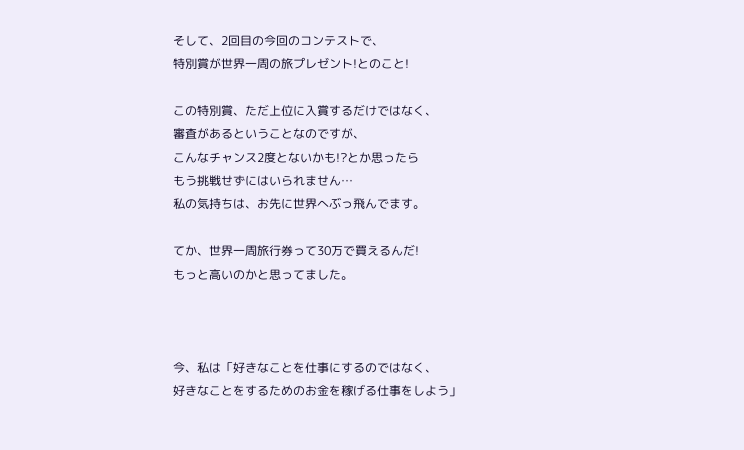そして、2回目の今回のコンテストで、
特別賞が世界一周の旅プレゼント!とのこと!

この特別賞、ただ上位に入賞するだけではなく、
審査があるということなのですが、
こんなチャンス2度とないかも!?とか思ったら
もう挑戦せずにはいられません…
私の気持ちは、お先に世界へぶっ飛んでます。

てか、世界一周旅行券って30万で買えるんだ!
もっと高いのかと思ってました。



今、私は「好きなことを仕事にするのではなく、
好きなことをするためのお金を稼げる仕事をしよう」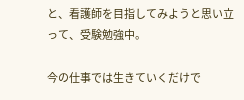と、看護師を目指してみようと思い立って、受験勉強中。

今の仕事では生きていくだけで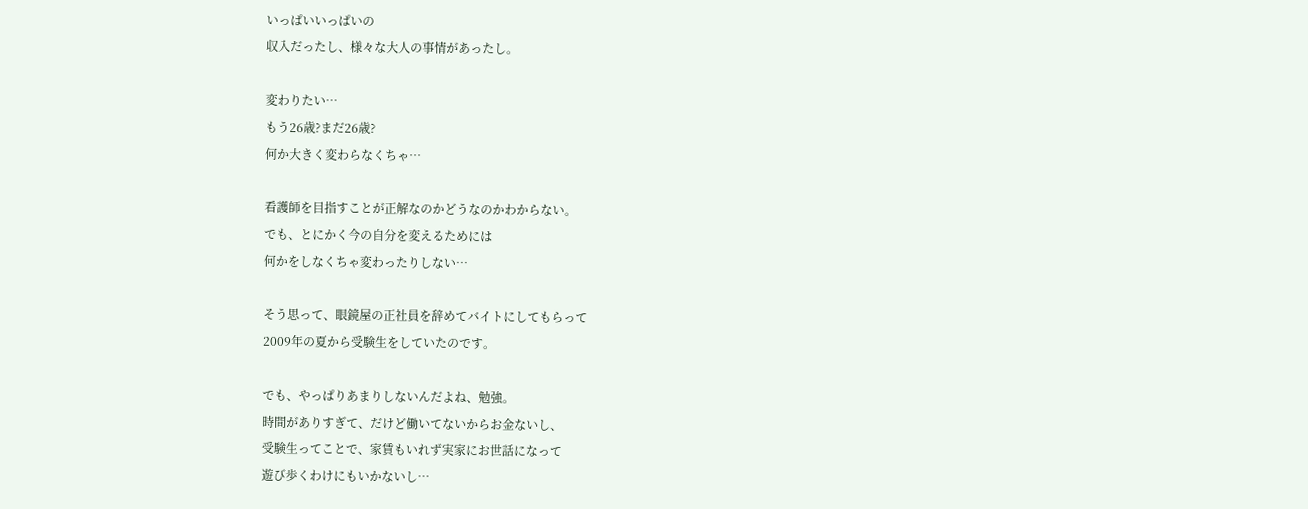いっぱいいっぱいの
収入だったし、様々な大人の事情があったし。

変わりたい…
もう26歳?まだ26歳?
何か大きく変わらなくちゃ…

看護師を目指すことが正解なのかどうなのかわからない。
でも、とにかく今の自分を変えるためには
何かをしなくちゃ変わったりしない…

そう思って、眼鏡屋の正社員を辞めてバイトにしてもらって
2009年の夏から受験生をしていたのです。

でも、やっぱりあまりしないんだよね、勉強。
時間がありすぎて、だけど働いてないからお金ないし、
受験生ってことで、家賃もいれず実家にお世話になって
遊び歩くわけにもいかないし…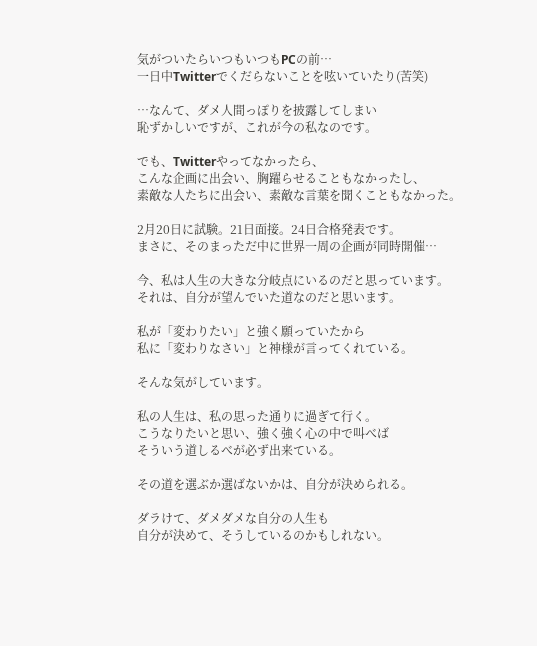気がついたらいつもいつもPCの前…
一日中Twitterでくだらないことを呟いていたり(苦笑)

…なんて、ダメ人間っぽりを披露してしまい
恥ずかしいですが、これが今の私なのです。

でも、Twitterやってなかったら、
こんな企画に出会い、胸躍らせることもなかったし、
素敵な人たちに出会い、素敵な言葉を聞くこともなかった。

2月20日に試験。21日面接。24日合格発表です。
まさに、そのまっただ中に世界一周の企画が同時開催…

今、私は人生の大きな分岐点にいるのだと思っています。
それは、自分が望んでいた道なのだと思います。

私が「変わりたい」と強く願っていたから
私に「変わりなさい」と神様が言ってくれている。

そんな気がしています。

私の人生は、私の思った通りに過ぎて行く。
こうなりたいと思い、強く強く心の中で叫べば
そういう道しるべが必ず出来ている。

その道を選ぶか選ばないかは、自分が決められる。

ダラけて、ダメダメな自分の人生も
自分が決めて、そうしているのかもしれない。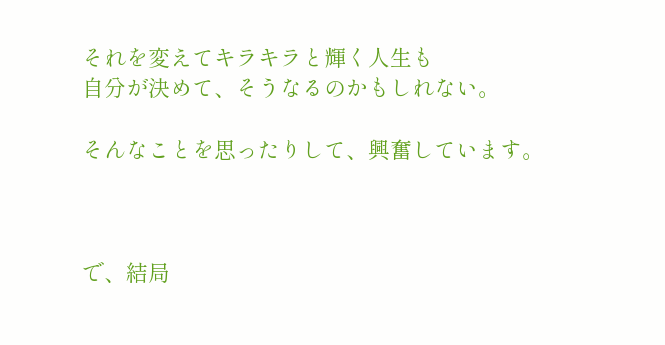それを変えてキラキラと輝く人生も
自分が決めて、そうなるのかもしれない。

そんなことを思ったりして、興奮しています。



で、結局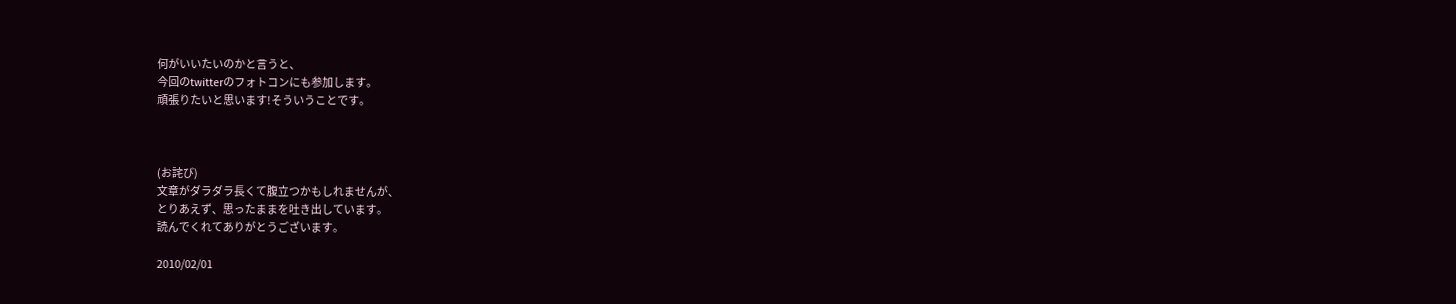何がいいたいのかと言うと、
今回のtwitterのフォトコンにも参加します。
頑張りたいと思います!そういうことです。



(お詫び)
文章がダラダラ長くて腹立つかもしれませんが、
とりあえず、思ったままを吐き出しています。
読んでくれてありがとうございます。

2010/02/01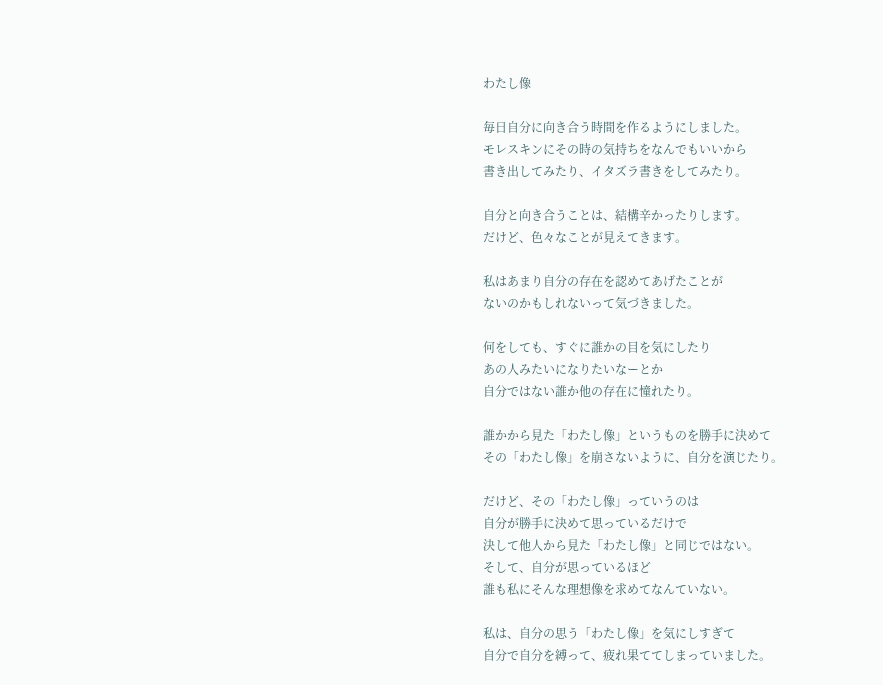わたし像

毎日自分に向き合う時間を作るようにしました。
モレスキンにその時の気持ちをなんでもいいから
書き出してみたり、イタズラ書きをしてみたり。

自分と向き合うことは、結構辛かったりします。
だけど、色々なことが見えてきます。

私はあまり自分の存在を認めてあげたことが
ないのかもしれないって気づきました。

何をしても、すぐに誰かの目を気にしたり
あの人みたいになりたいなーとか
自分ではない誰か他の存在に憧れたり。

誰かから見た「わたし像」というものを勝手に決めて
その「わたし像」を崩さないように、自分を演じたり。

だけど、その「わたし像」っていうのは
自分が勝手に決めて思っているだけで
決して他人から見た「わたし像」と同じではない。
そして、自分が思っているほど
誰も私にそんな理想像を求めてなんていない。

私は、自分の思う「わたし像」を気にしすぎて
自分で自分を縛って、疲れ果ててしまっていました。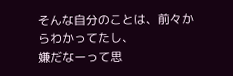そんな自分のことは、前々からわかってたし、
嫌だなーって思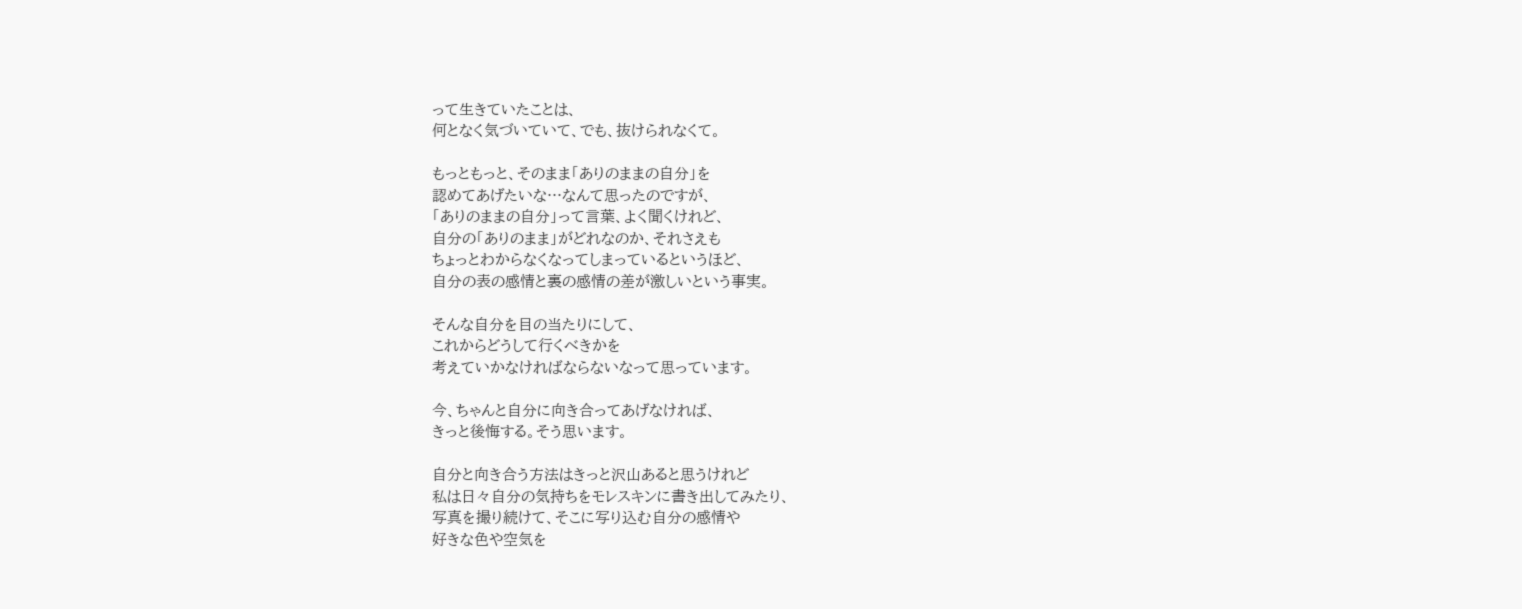って生きていたことは、
何となく気づいていて、でも、抜けられなくて。

もっともっと、そのまま「ありのままの自分」を
認めてあげたいな…なんて思ったのですが、
「ありのままの自分」って言葉、よく聞くけれど、
自分の「ありのまま」がどれなのか、それさえも
ちょっとわからなくなってしまっているというほど、
自分の表の感情と裏の感情の差が激しいという事実。

そんな自分を目の当たりにして、
これからどうして行くべきかを
考えていかなければならないなって思っています。

今、ちゃんと自分に向き合ってあげなければ、
きっと後悔する。そう思います。

自分と向き合う方法はきっと沢山あると思うけれど
私は日々自分の気持ちをモレスキンに書き出してみたり、
写真を撮り続けて、そこに写り込む自分の感情や
好きな色や空気を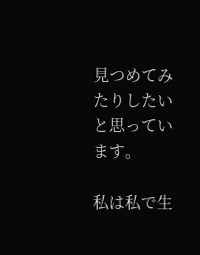見つめてみたりしたいと思っています。

私は私で生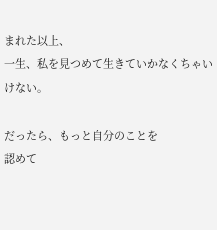まれた以上、
一生、私を見つめて生きていかなくちゃいけない。

だったら、もっと自分のことを
認めて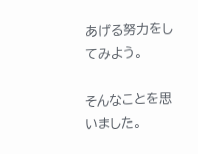あげる努力をしてみよう。

そんなことを思いました。